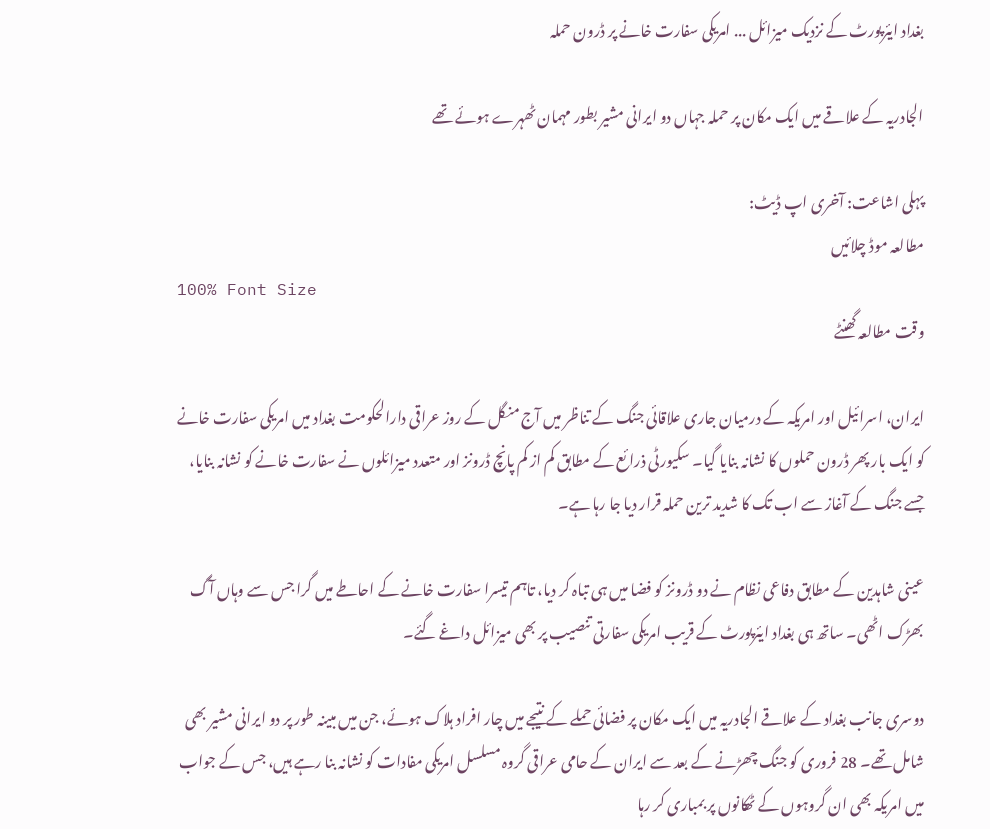بغداد ایئرپورٹ کے نزدیک میزائل ... امریکی سفارت خانے پر ڈرون حملہ

الجادریہ کے علاقے میں ایک مکان پر حملہ جہاں دو ایرانی مشیر بطور مہمان ٹھہرے ہوئے تھے

پہلی اشاعت: آخری اپ ڈیٹ:
مطالعہ موڈ چلائیں
100% Font Size
وقت مطالعہ گھنٹے

ایران، اسرائیل اور امریکہ کے درمیان جاری علاقائی جنگ کے تناظر میں آج منگل کے روز عراقی دارالحکومت بغداد میں امریکی سفارت خانے کو ایک بار پھر ڈرون حملوں کا نشانہ بنایا گیا۔ سکیورٹی ذرائع کے مطابق کم از کم پانچ ڈرونز اور متعدد میزائلوں نے سفارت خانے کو نشانہ بنایا، جسے جنگ کے آغاز سے اب تک کا شدید ترین حملہ قرار دیا جا رہا ہے۔

عینی شاہدین کے مطابق دفاعی نظام نے دو ڈرونز کو فضا میں ہی تباہ کر دیا، تاہم تیسرا سفارت خانے کے احاطے میں گرا جس سے وہاں آگ بھڑک اٹھی۔ ساتھ ہی بغداد ایئرپورٹ کے قریب امریکی سفارتی تنصیب پر بھی میزائل داغے گئے۔

دوسری جانب بغداد کے علاقے الجادریہ میں ایک مکان پر فضائی حملے کے نتیجے میں چار افراد ہلاک ہوئے، جن میں مبینہ طور پر دو ایرانی مشیر بھی شامل تھے۔ 28 فروری کو جنگ چھڑنے کے بعد سے ایران کے حامی عراقی گروہ مسلسل امریکی مفادات کو نشانہ بنا رہے ہیں، جس کے جواب میں امریکہ بھی ان گروہوں کے ٹھکانوں پر بمباری کر رہا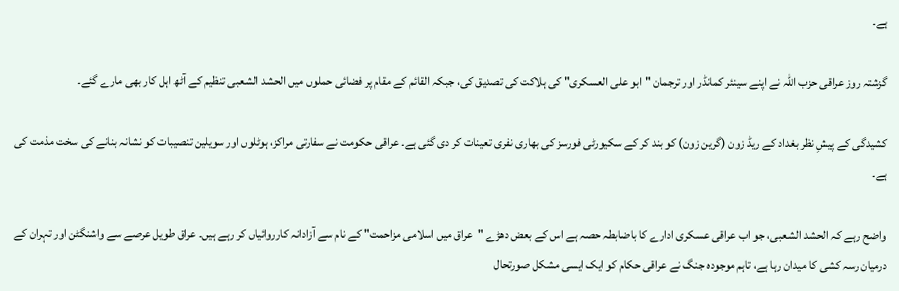ہے۔

گزشتہ روز عراقی حزب اللہ نے اپنے سینئر کمانڈر اور ترجمان "ابو علی العسکری" کی ہلاکت کی تصدیق کی، جبکہ القائم کے مقام پر فضائی حملوں میں الحشد الشعبی تنظیم کے آٹھ اہل کار بھی مارے گئے۔

کشیدگی کے پیشِ نظر بغداد کے ریڈ زون (گرین زون) کو بند کر کے سکیورٹی فورسز کی بھاری نفری تعینات کر دی گئی ہے۔ عراقی حکومت نے سفارتی مراکز، ہوٹلوں اور سویلین تنصیبات کو نشانہ بنانے کی سخت مذمت کی ہے۔

واضح رہے کہ الحشد الشعبی، جو اب عراقی عسکری ادارے کا باضابطہ حصہ ہے اس کے بعض دھڑے "عراق میں اسلامی مزاحمت" کے نام سے آزادانہ کارروائیاں کر رہے ہیں۔ عراق طویل عرصے سے واشنگٹن اور تہران کے درمیان رسہ کشی کا میدان رہا ہے، تاہم موجودہ جنگ نے عراقی حکام کو ایک ایسی مشکل صورتحال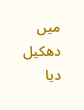میں دھکیل دیا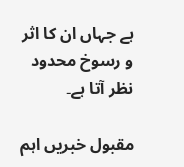ہے جہاں ان کا اثر و رسوخ محدود نظر آتا ہے۔

مقبول خبریں اہم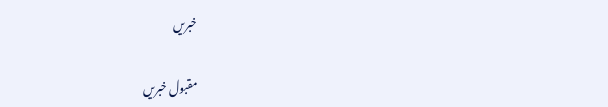خبریں

مقبول خبریں